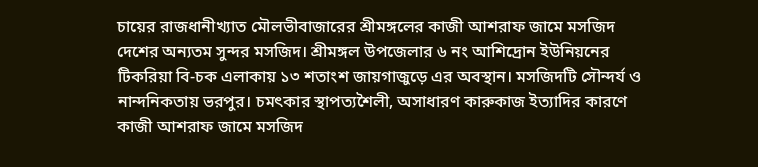চায়ের রাজধানীখ্যাত মৌলভীবাজারের শ্রীমঙ্গলের কাজী আশরাফ জামে মসজিদ দেশের অন্যতম সুন্দর মসজিদ। শ্রীমঙ্গল উপজেলার ৬ নং আশিদ্রোন ইউনিয়নের টিকরিয়া বি-চক এলাকায় ১৩ শতাংশ জায়গাজুড়ে এর অবস্থান। মসজিদটি সৌন্দর্য ও নান্দনিকতায় ভরপুর। চমৎকার স্থাপত্যশৈলী, অসাধারণ কারুকাজ ইত্যাদির কারণে কাজী আশরাফ জামে মসজিদ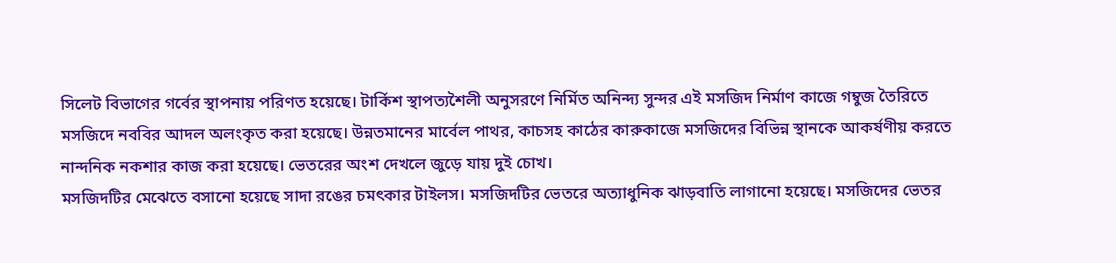সিলেট বিভাগের গর্বের স্থাপনায় পরিণত হয়েছে। টার্কিশ স্থাপত্যশৈলী অনুসরণে নির্মিত অনিন্দ্য সুন্দর এই মসজিদ নির্মাণ কাজে গম্বুজ তৈরিতে মসজিদে নববির আদল অলংকৃত করা হয়েছে। উন্নতমানের মার্বেল পাথর, কাচসহ কাঠের কারুকাজে মসজিদের বিভিন্ন স্থানকে আকর্ষণীয় করতে নান্দনিক নকশার কাজ করা হয়েছে। ভেতরের অংশ দেখলে জুড়ে যায় দুই চোখ।
মসজিদটির মেঝেতে বসানো হয়েছে সাদা রঙের চমৎকার টাইলস। মসজিদটির ভেতরে অত্যাধুনিক ঝাড়বাতি লাগানো হয়েছে। মসজিদের ভেতর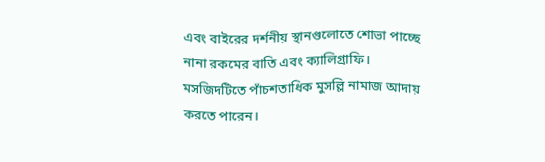এবং বাইরের দর্শনীয় স্থানগুলোতে শোভা পাচ্ছে নানা রকমের বাতি এবং ক্যালিগ্রাফি। মসজিদটিতে পাঁচশতাধিক মুসল্লি নামাজ আদায় করতে পারেন।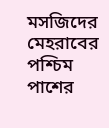মসজিদের মেহরাবের পশ্চিম পাশের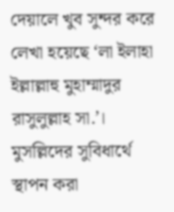দেয়ালে খুব সুন্দর করে লেখা হয়েছে ‘লা ইলাহা ইল্লাল্লাহু মুহাম্মাদুর রাসুলুল্লাহ সা.’। মুসল্লিদের সুবিধার্থে স্থাপন করা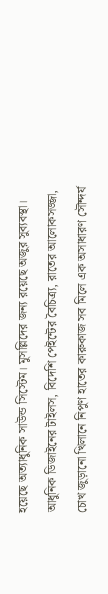হয়েছে অত্যাধুনিক সাউন্ড সিস্টেম। মুসল্লিদের জন্য রয়েছে অজুর সুব্যবস্থা। আধুনিক ডিজাইনের টাইলস, বিদেশি পেইন্টের বৈচিত্র্য, রাতের আলোকসজ্জা, চোখ জুড়ানো খিলানে নিপুণ হাতের কারুকাজ সব মিলে এক অসাধারণ সৌন্দর্য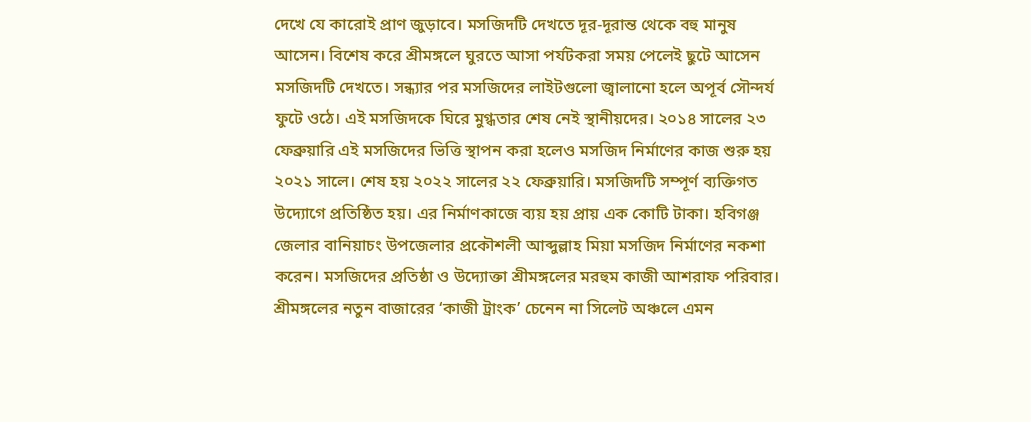দেখে যে কারোই প্রাণ জুড়াবে। মসজিদটি দেখতে দূর-দূরান্ত থেকে বহু মানুষ আসেন। বিশেষ করে শ্রীমঙ্গলে ঘুরতে আসা পর্যটকরা সময় পেলেই ছুটে আসেন মসজিদটি দেখতে। সন্ধ্যার পর মসজিদের লাইটগুলো জ্বালানো হলে অপূর্ব সৌন্দর্য ফুটে ওঠে। এই মসজিদকে ঘিরে মুগ্ধতার শেষ নেই স্থানীয়দের। ২০১৪ সালের ২৩ ফেব্রুয়ারি এই মসজিদের ভিত্তি স্থাপন করা হলেও মসজিদ নির্মাণের কাজ শুরু হয় ২০২১ সালে। শেষ হয় ২০২২ সালের ২২ ফেব্রুয়ারি। মসজিদটি সম্পূর্ণ ব্যক্তিগত উদ্যোগে প্রতিষ্ঠিত হয়। এর নির্মাণকাজে ব্যয় হয় প্রায় এক কোটি টাকা। হবিগঞ্জ জেলার বানিয়াচং উপজেলার প্রকৌশলী আব্দুল্লাহ মিয়া মসজিদ নির্মাণের নকশা করেন। মসজিদের প্রতিষ্ঠা ও উদ্যোক্তা শ্রীমঙ্গলের মরহুম কাজী আশরাফ পরিবার। শ্রীমঙ্গলের নতুন বাজারের ‘কাজী ট্রাংক’ চেনেন না সিলেট অঞ্চলে এমন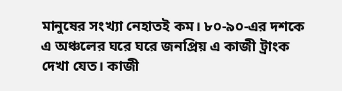মানুষের সংখ্যা নেহাতই কম। ৮০-৯০-এর দশকে এ অঞ্চলের ঘরে ঘরে জনপ্রিয় এ কাজী ট্রাংক দেখা যেত। কাজী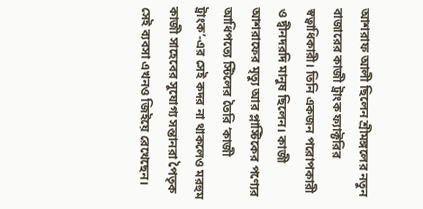আশরাফ আলী ছিলেন শ্রীমঙ্গলের নতুন বাজারের কাজী ট্রাংক ফ্যাক্টরির স্বত্বাধিকারী। তিনি একজন পরোপকারী ও দ্বীনদরদি মানুষ ছিলেন। কাজী আশরাফের মৃত্যু আর প্লাস্টিকের পণ্যের আধিপত্যে স্টিলের তৈরি ‘কাজী ট্রাংক’-এর সেই কদর না থাকলেও মরহুম কাজী সাহেবের সুযোগ্য সন্তানরা পৈতৃক সেই ব্যবসা এখনও জিইয়ে রেখেছেন।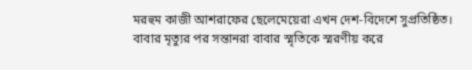মরহুম কাজী আশরাফের ছেলেমেয়েরা এখন দেশ-বিদেশে সুপ্রতিষ্ঠিত। বাবার মৃত্যুর পর সন্তানরা বাবার স্মৃতিকে স্মরণীয় করে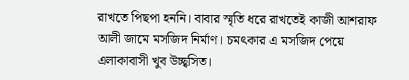রাখতে পিছপা হননি। বাবার স্মৃতি ধরে রাখতেই কাজী আশরাফ আলী জামে মসজিদ নির্মাণ। চমৎকার এ মসজিদ পেয়ে এলাকাবাসী খুব উচ্ছ্বসিত।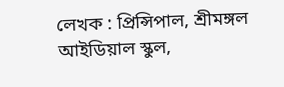লেখক : প্রিন্সিপাল, শ্রীমঙ্গল আইডিয়াল স্কুল,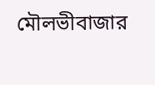মৌলভীবাজার